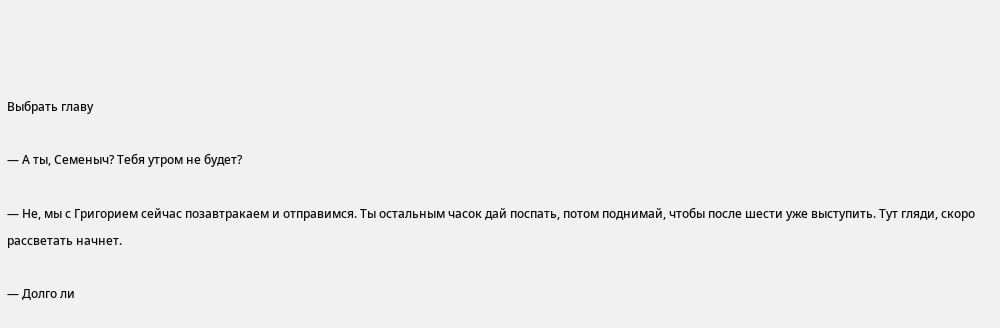Выбрать главу

— А ты, Семеныч? Тебя утром не будет?

— Не, мы с Григорием сейчас позавтракаем и отправимся. Ты остальным часок дай поспать, потом поднимай, чтобы после шести уже выступить. Тут гляди, скоро рассветать начнет.

— Долго ли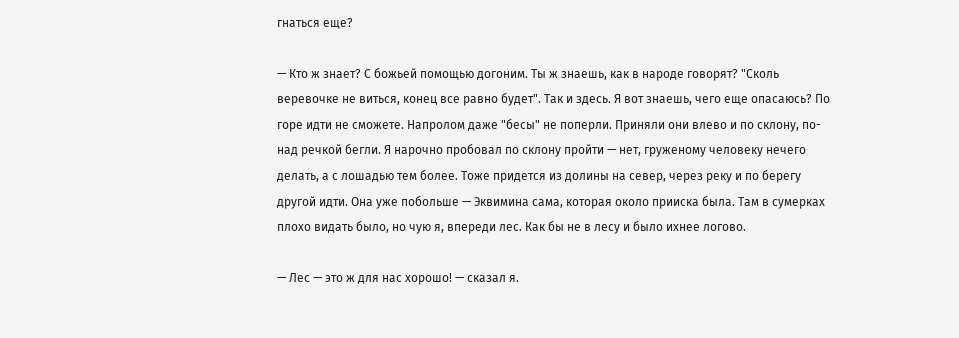гнаться еще?

— Кто ж знает? С божьей помощью догоним. Ты ж знаешь, как в народе говорят? "Сколь веревочке не виться, конец все равно будет". Так и здесь. Я вот знаешь, чего еще опасаюсь? По горе идти не сможете. Напролом даже "бесы" не поперли. Приняли они влево и по склону, по-над речкой бегли. Я нарочно пробовал по склону пройти — нет, груженому человеку нечего делать, а с лошадью тем более. Тоже придется из долины на север, через реку и по берегу другой идти. Она уже побольше — Эквимина сама, которая около прииска была. Там в сумерках плохо видать было, но чую я, впереди лес. Как бы не в лесу и было ихнее логово.

— Лес — это ж для нас хорошо! — сказал я.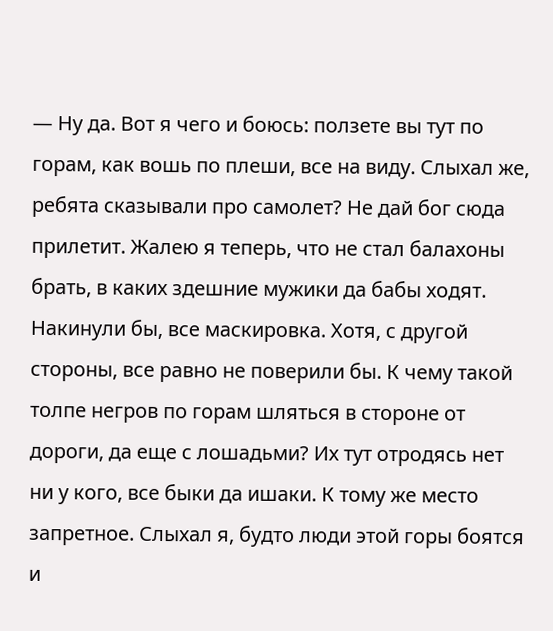— Ну да. Вот я чего и боюсь: ползете вы тут по горам, как вошь по плеши, все на виду. Слыхал же, ребята сказывали про самолет? Не дай бог сюда прилетит. Жалею я теперь, что не стал балахоны брать, в каких здешние мужики да бабы ходят. Накинули бы, все маскировка. Хотя, с другой стороны, все равно не поверили бы. К чему такой толпе негров по горам шляться в стороне от дороги, да еще с лошадьми? Их тут отродясь нет ни у кого, все быки да ишаки. К тому же место запретное. Слыхал я, будто люди этой горы боятся и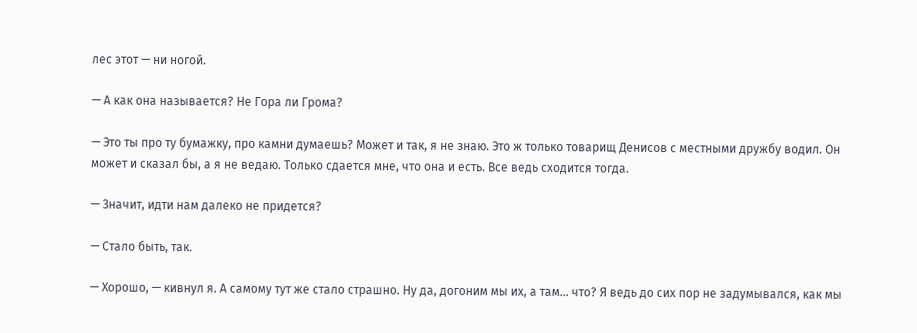лес этот — ни ногой.

— А как она называется? Не Гора ли Грома?

— Это ты про ту бумажку, про камни думаешь? Может и так, я не знаю. Это ж только товарищ Денисов с местными дружбу водил. Он может и сказал бы, а я не ведаю. Только сдается мне, что она и есть. Все ведь сходится тогда.

— Значит, идти нам далеко не придется?

— Стало быть, так.

— Хорошо, — кивнул я. А самому тут же стало страшно. Ну да, догоним мы их, а там… что? Я ведь до сих пор не задумывался, как мы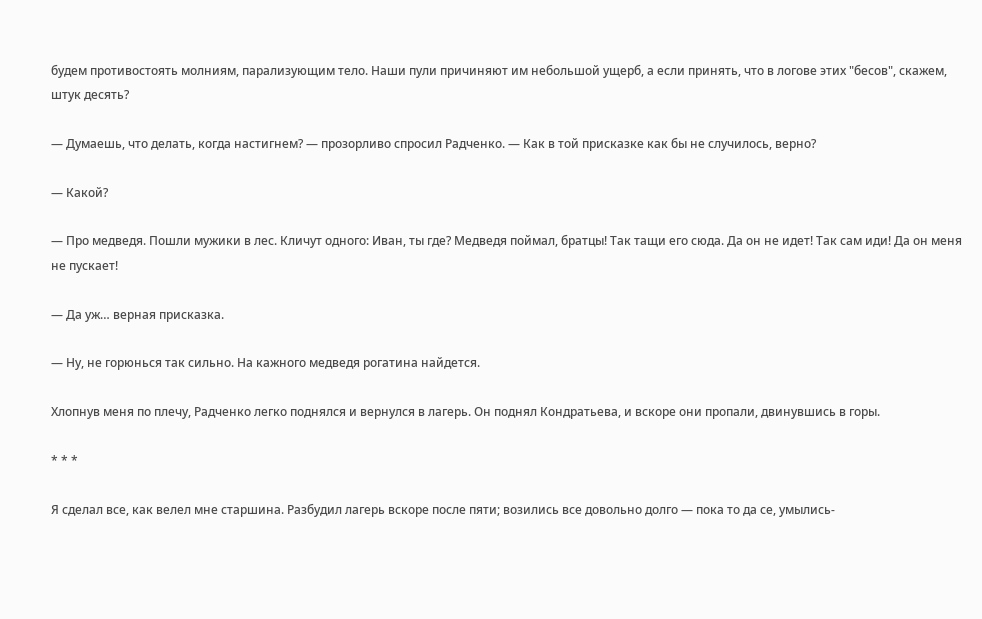будем противостоять молниям, парализующим тело. Наши пули причиняют им небольшой ущерб, а если принять, что в логове этих "бесов", скажем, штук десять?

— Думаешь, что делать, когда настигнем? — прозорливо спросил Радченко. — Как в той присказке как бы не случилось, верно?

— Какой?

— Про медведя. Пошли мужики в лес. Кличут одного: Иван, ты где? Медведя поймал, братцы! Так тащи его сюда. Да он не идет! Так сам иди! Да он меня не пускает!

— Да уж… верная присказка.

— Ну, не горюнься так сильно. На кажного медведя рогатина найдется.

Хлопнув меня по плечу, Радченко легко поднялся и вернулся в лагерь. Он поднял Кондратьева, и вскоре они пропали, двинувшись в горы.

* * *

Я сделал все, как велел мне старшина. Разбудил лагерь вскоре после пяти; возились все довольно долго — пока то да се, умылись-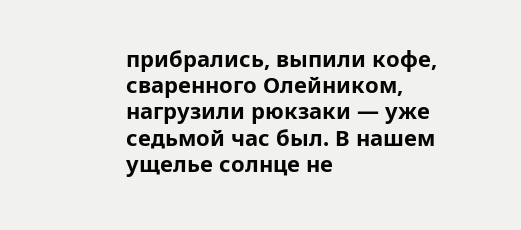прибрались, выпили кофе, сваренного Олейником, нагрузили рюкзаки — уже седьмой час был. В нашем ущелье солнце не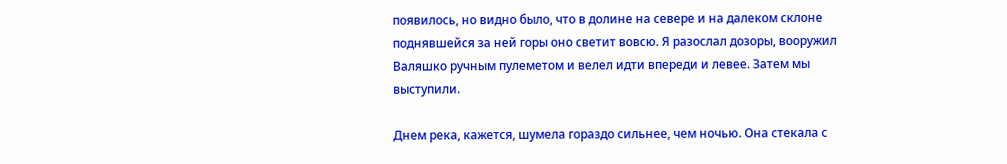появилось, но видно было, что в долине на севере и на далеком склоне поднявшейся за ней горы оно светит вовсю. Я разослал дозоры, вооружил Валяшко ручным пулеметом и велел идти впереди и левее. Затем мы выступили.

Днем река, кажется, шумела гораздо сильнее, чем ночью. Она стекала с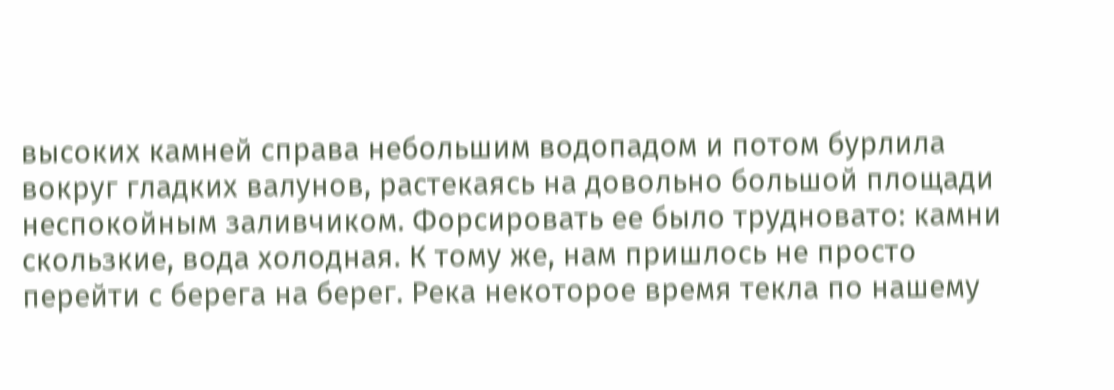высоких камней справа небольшим водопадом и потом бурлила вокруг гладких валунов, растекаясь на довольно большой площади неспокойным заливчиком. Форсировать ее было трудновато: камни скользкие, вода холодная. К тому же, нам пришлось не просто перейти с берега на берег. Река некоторое время текла по нашему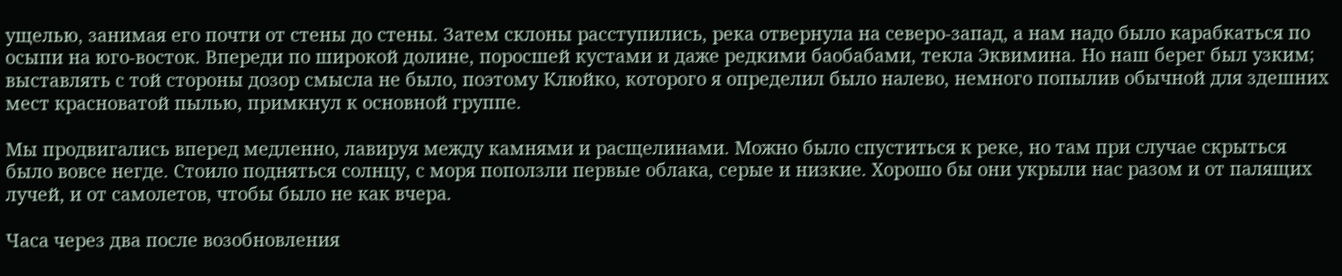ущелью, занимая его почти от стены до стены. Затем склоны расступились, река отвернула на северо-запад, а нам надо было карабкаться по осыпи на юго-восток. Впереди по широкой долине, поросшей кустами и даже редкими баобабами, текла Эквимина. Но наш берег был узким; выставлять с той стороны дозор смысла не было, поэтому Клюйко, которого я определил было налево, немного попылив обычной для здешних мест красноватой пылью, примкнул к основной группе.

Мы продвигались вперед медленно, лавируя между камнями и расщелинами. Можно было спуститься к реке, но там при случае скрыться было вовсе негде. Стоило подняться солнцу, с моря поползли первые облака, серые и низкие. Хорошо бы они укрыли нас разом и от палящих лучей, и от самолетов, чтобы было не как вчера.

Часа через два после возобновления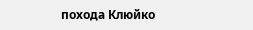похода Клюйко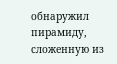обнаружил пирамиду, сложенную из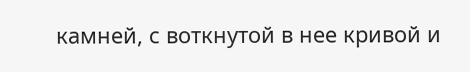камней, с воткнутой в нее кривой и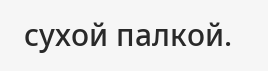сухой палкой.